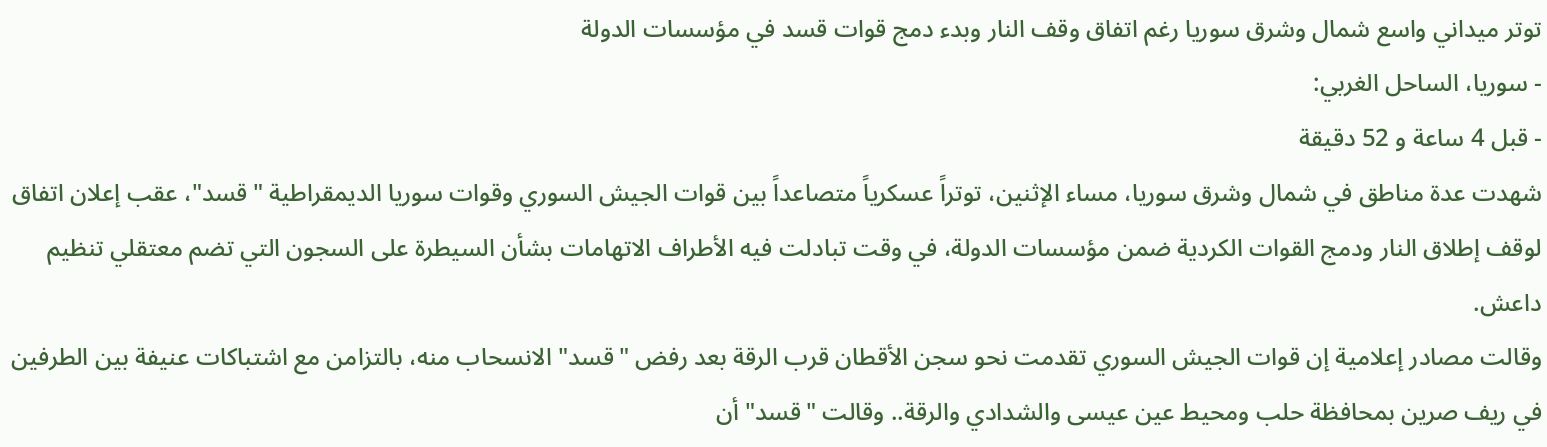توتر ميداني واسع شمال وشرق سوريا رغم اتفاق وقف النار وبدء دمج قوات قسد في مؤسسات الدولة
- سوريا، الساحل الغربي:
- قبل 4 ساعة و 52 دقيقة
شهدت عدة مناطق في شمال وشرق سوريا، مساء الإثنين، توتراً عسكرياً متصاعداً بين قوات الجيش السوري وقوات سوريا الديمقراطية "قسد"، عقب إعلان اتفاق لوقف إطلاق النار ودمج القوات الكردية ضمن مؤسسات الدولة، في وقت تبادلت فيه الأطراف الاتهامات بشأن السيطرة على السجون التي تضم معتقلي تنظيم داعش.
وقالت مصادر إعلامية إن قوات الجيش السوري تقدمت نحو سجن الأقطان قرب الرقة بعد رفض "قسد" الانسحاب منه، بالتزامن مع اشتباكات عنيفة بين الطرفين في ريف صرين بمحافظة حلب ومحيط عين عيسى والشدادي والرقة.. وقالت "قسد" أن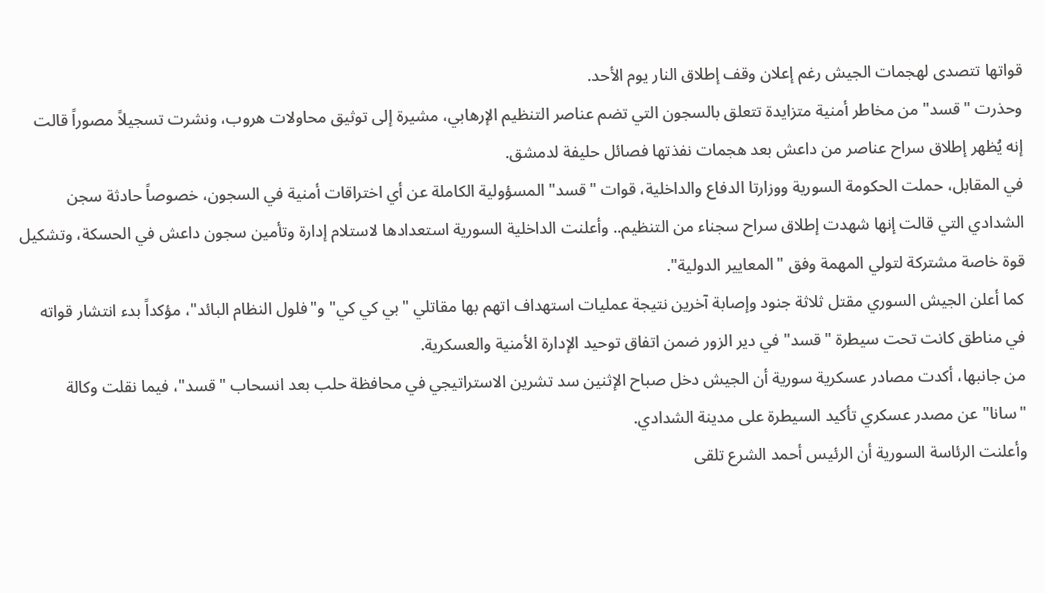قواتها تتصدى لهجمات الجيش رغم إعلان وقف إطلاق النار يوم الأحد.
وحذرت "قسد" من مخاطر أمنية متزايدة تتعلق بالسجون التي تضم عناصر التنظيم الإرهابي، مشيرة إلى توثيق محاولات هروب، ونشرت تسجيلاً مصوراً قالت إنه يُظهر إطلاق سراح عناصر من داعش بعد هجمات نفذتها فصائل حليفة لدمشق.
في المقابل، حملت الحكومة السورية ووزارتا الدفاع والداخلية، قوات "قسد" المسؤولية الكاملة عن أي اختراقات أمنية في السجون، خصوصاً حادثة سجن الشدادي التي قالت إنها شهدت إطلاق سراح سجناء من التنظيم.. وأعلنت الداخلية السورية استعدادها لاستلام إدارة وتأمين سجون داعش في الحسكة، وتشكيل قوة خاصة مشتركة لتولي المهمة وفق "المعايير الدولية".
كما أعلن الجيش السوري مقتل ثلاثة جنود وإصابة آخرين نتيجة عمليات استهداف اتهم بها مقاتلي "بي كي كي" و"فلول النظام البائد"، مؤكداً بدء انتشار قواته في مناطق كانت تحت سيطرة "قسد" في دير الزور ضمن اتفاق توحيد الإدارة الأمنية والعسكرية.
من جانبها، أكدت مصادر عسكرية سورية أن الجيش دخل صباح الإثنين سد تشرين الاستراتيجي في محافظة حلب بعد انسحاب "قسد"، فيما نقلت وكالة "سانا" عن مصدر عسكري تأكيد السيطرة على مدينة الشدادي.
وأعلنت الرئاسة السورية أن الرئيس أحمد الشرع تلقى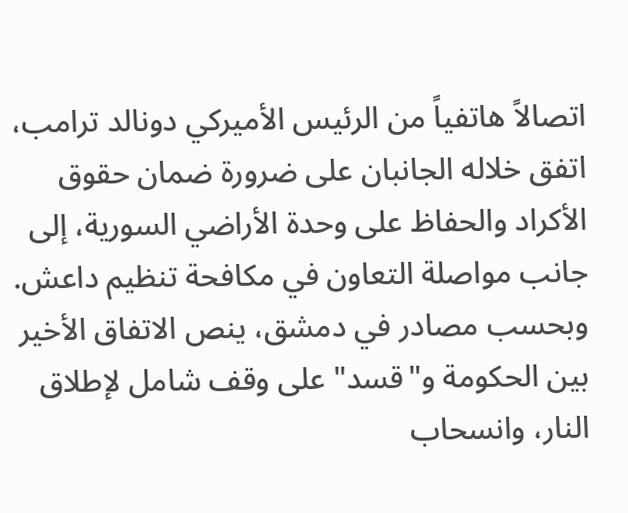اتصالاً هاتفياً من الرئيس الأميركي دونالد ترامب، اتفق خلاله الجانبان على ضرورة ضمان حقوق الأكراد والحفاظ على وحدة الأراضي السورية، إلى جانب مواصلة التعاون في مكافحة تنظيم داعش.
وبحسب مصادر في دمشق، ينص الاتفاق الأخير بين الحكومة و"قسد" على وقف شامل لإطلاق النار، وانسحاب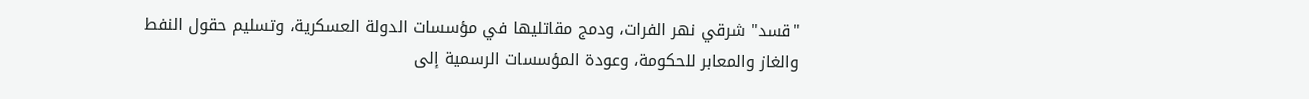"قسد" شرقي نهر الفرات، ودمج مقاتليها في مؤسسات الدولة العسكرية، وتسليم حقول النفط والغاز والمعابر للحكومة، وعودة المؤسسات الرسمية إلى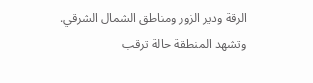الرقة ودير الزور ومناطق الشمال الشرقي.
وتشهد المنطقة حالة ترقب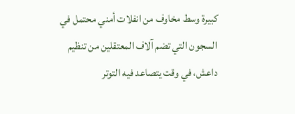كبيرة وسط مخاوف من انفلات أمني محتمل في السجون التي تضم آلاف المعتقلين من تنظيم داعش، في وقت يتصاعد فيه التوتر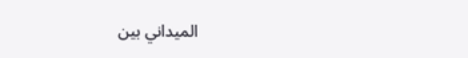الميداني بين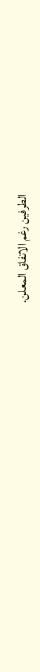الطرفين رغم الاتفاق المعلن.